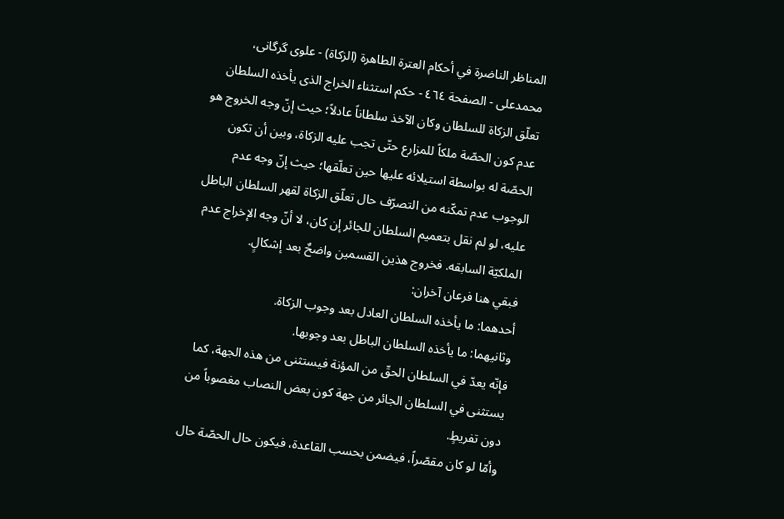المناظر الناضرة في أحکام العترة الطاهرة (الزکاة) - علوی گرگانی، محمدعلی - الصفحة ٤٦٤ - حکم استثناء الخراج الذی يأخذه السلطان
تعلّق الزكاة للسلطان وكان الآخذ سلطاناً عادلاً؛ حيث إنّ وجه الخروج هو عدم كون الحصّة ملكاً للمزارع حتّى تجب عليه الزكاة، وبين أن تكون الحصّة له بواسطة استيلائه عليها حين تعلّقها؛ حيث إنّ وجه عدم الوجوب عدم تمكّنه من التصرّف حال تعلّق الزكاة لقهر السلطان الباطل عليه، لو لم نقل بتعميم السلطان للجائر إن كان، لا أنّ وجه الإخراج عدم الملكيّة السابقه. فخروج هذين القسمين واضحٌ بعد إشكالٍ.
فبقي هنا فرعان آخران:
أحدهما: ما يأخذه السلطان العادل بعد وجوب الزكاة.
وثانيهما: ما يأخذه السلطان الباطل بعد وجوبها.
فإنّه يعدّ في السلطان الحقّ من المؤنة فيستثنى من هذه الجهة، کما يستثنى في السلطان الجائر من جهة كون بعض النصاب مغصوباً من دون تفريطٍ.
وأمّا لو كان مقصّراً، فيضمن بحسب القاعدة، فيكون حال الحصّة حال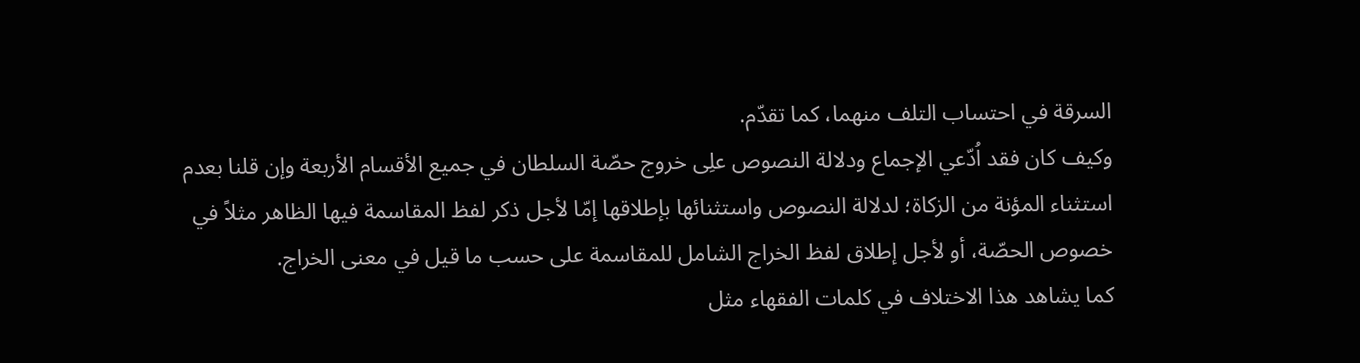السرقة في احتساب التلف منهما، كما تقدّم.
وكيف كان فقد اُدّعي الإجماع ودلالة النصوص علِی خروج حصّة السلطان في جميع الأقسام الأربعة وإن قلنا بعدم استثناء المؤنة من الزكاة؛ لدلالة النصوص واستثنائها بإطلاقها إمّا لأجل ذكر لفظ المقاسمة فيها الظاهر مثلاً في خصوص الحصّة، أو لأجل إطلاق لفظ الخراج الشامل للمقاسمة على حسب ما قيل في معنى الخراج.
كما يشاهد هذا الاختلاف في كلمات الفقهاء مثل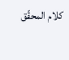كلام المحقّق